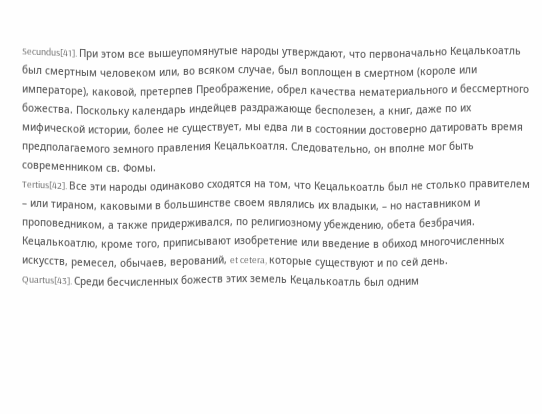Secundus[41]. При этом все вышеупомянутые народы утверждают, что первоначально Кецалькоатль был смертным человеком или, во всяком случае, был воплощен в смертном (короле или императоре), каковой, претерпев Преображение, обрел качества нематериального и бессмертного божества. Поскольку календарь индейцев раздражающе бесполезен, а книг, даже по их мифической истории, более не существует, мы едва ли в состоянии достоверно датировать время предполагаемого земного правления Кецалькоатля. Следовательно, он вполне мог быть современником св. Фомы.
Tertius[42]. Все эти народы одинаково сходятся на том, что Кецалькоатль был не столько правителем – или тираном, каковыми в большинстве своем являлись их владыки, – но наставником и проповедником, а также придерживался, по религиозному убеждению, обета безбрачия. Кецалькоатлю, кроме того, приписывают изобретение или введение в обиход многочисленных искусств, ремесел, обычаев, верований, et cetera, которые существуют и по сей день.
Quartus[43]. Среди бесчисленных божеств этих земель Кецалькоатль был одним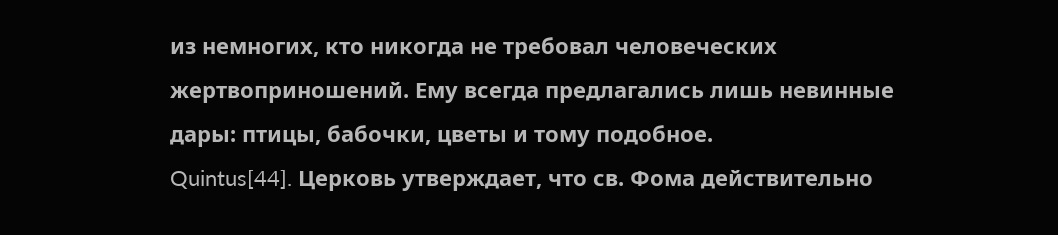из немногих, кто никогда не требовал человеческих жертвоприношений. Ему всегда предлагались лишь невинные дары: птицы, бабочки, цветы и тому подобное.
Quintus[44]. Церковь утверждает, что св. Фома действительно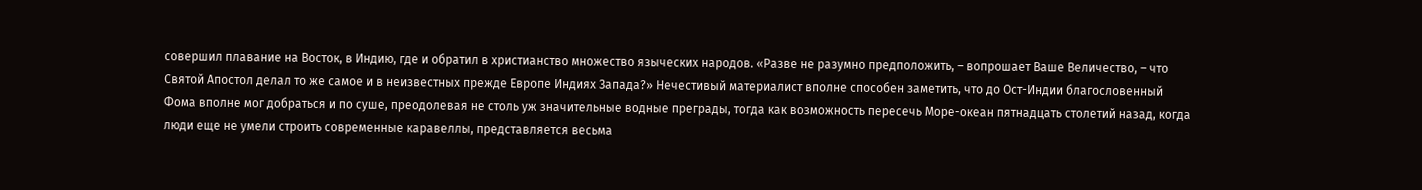совершил плавание на Восток, в Индию, где и обратил в христианство множество языческих народов. «Разве не разумно предположить, – вопрошает Ваше Величество, – что Святой Апостол делал то же самое и в неизвестных прежде Европе Индиях Запада?» Нечестивый материалист вполне способен заметить, что до Ост-Индии благословенный Фома вполне мог добраться и по суше, преодолевая не столь уж значительные водные преграды, тогда как возможность пересечь Море-океан пятнадцать столетий назад, когда люди еще не умели строить современные каравеллы, представляется весьма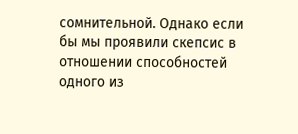сомнительной. Однако если бы мы проявили скепсис в отношении способностей одного из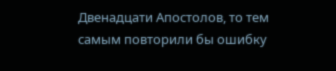Двенадцати Апостолов, то тем самым повторили бы ошибку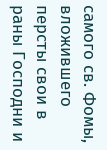самого св. Фомы, вложившего персты свои в раны Господни и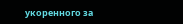укоренного за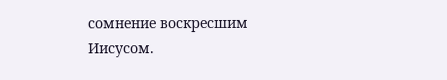сомнение воскресшим Иисусом.